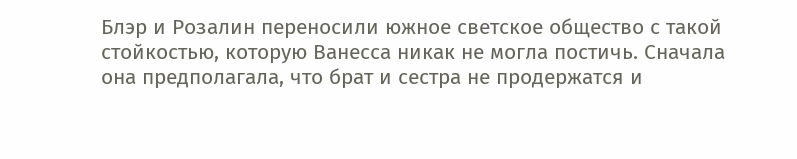Блэр и Розалин переносили южное светское общество с такой стойкостью, которую Ванесса никак не могла постичь. Сначала она предполагала, что брат и сестра не продержатся и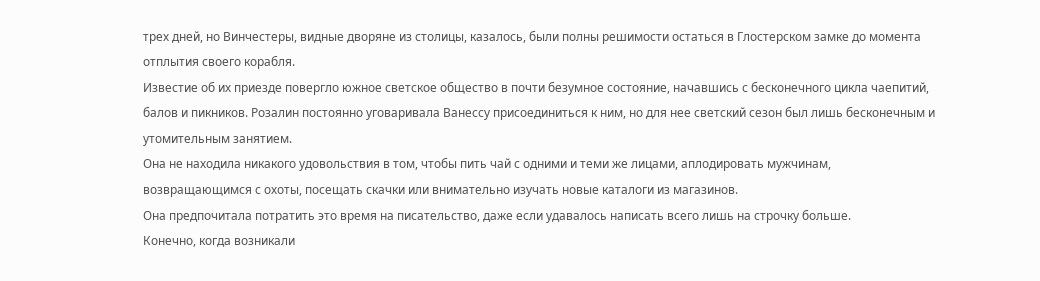трех дней, но Винчестеры, видные дворяне из столицы, казалось, были полны решимости остаться в Глостерском замке до момента отплытия своего корабля.
Известие об их приезде повергло южное светское общество в почти безумное состояние, начавшись с бесконечного цикла чаепитий, балов и пикников. Розалин постоянно уговаривала Ванессу присоединиться к ним, но для нее светский сезон был лишь бесконечным и утомительным занятием.
Она не находила никакого удовольствия в том, чтобы пить чай с одними и теми же лицами, аплодировать мужчинам, возвращающимся с охоты, посещать скачки или внимательно изучать новые каталоги из магазинов.
Она предпочитала потратить это время на писательство, даже если удавалось написать всего лишь на строчку больше.
Конечно, когда возникали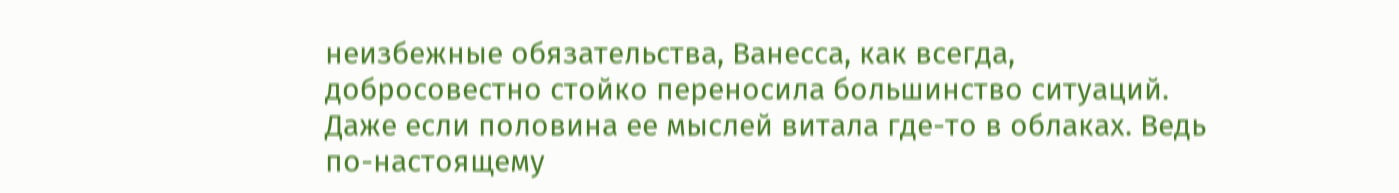неизбежные обязательства, Ванесса, как всегда, добросовестно стойко переносила большинство ситуаций. Даже если половина ее мыслей витала где-то в облаках. Ведь по-настоящему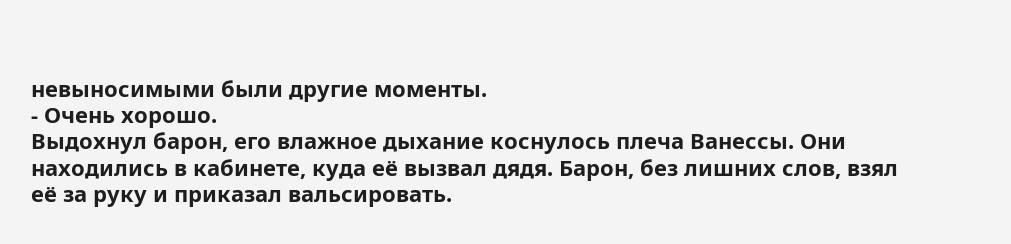невыносимыми были другие моменты.
- Очень хорошо.
Выдохнул барон, его влажное дыхание коснулось плеча Ванессы. Они находились в кабинете, куда её вызвал дядя. Барон, без лишних слов, взял её за руку и приказал вальсировать.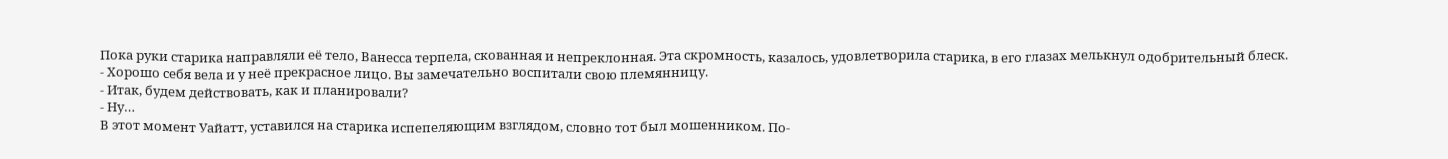Пока руки старика направляли её тело, Ванесса терпела, скованная и непреклонная. Эта скромность, казалось, удовлетворила старика, в его глазах мелькнул одобрительный блеск.
- Хорошо себя вела и у неё прекрасное лицо. Вы замечательно воспитали свою племянницу.
- Итак, будем действовать, как и планировали?
- Ну…
В этот момент Уайатт, уставился на старика испепеляющим взглядом, словно тот был мошенником. По-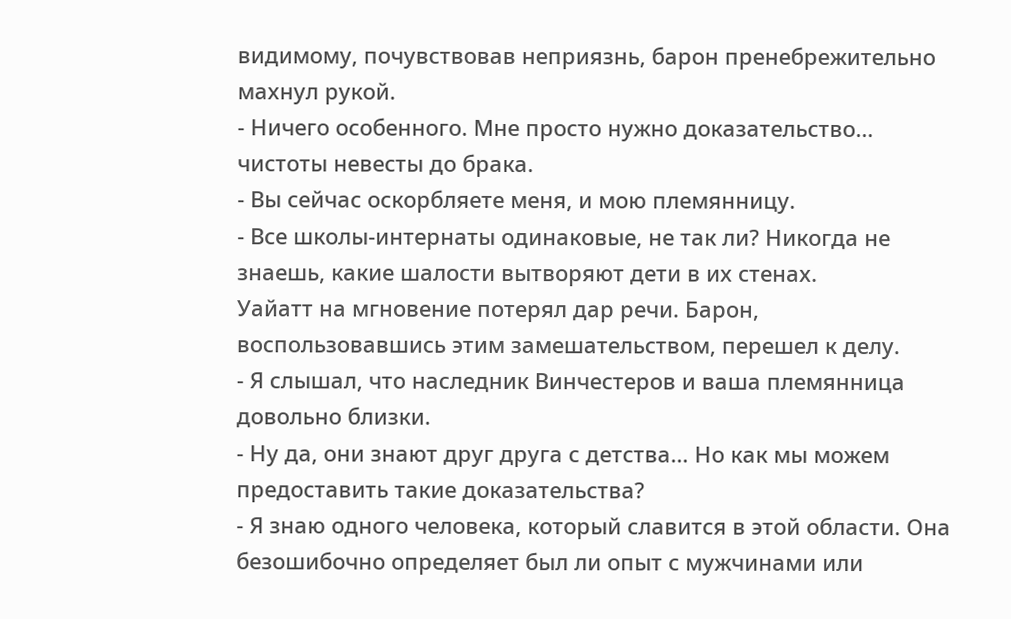видимому, почувствовав неприязнь, барон пренебрежительно махнул рукой.
- Ничего особенного. Мне просто нужно доказательство… чистоты невесты до брака.
- Вы сейчас оскорбляете меня, и мою племянницу.
- Все школы-интернаты одинаковые, не так ли? Никогда не знаешь, какие шалости вытворяют дети в их стенах.
Уайатт на мгновение потерял дар речи. Барон, воспользовавшись этим замешательством, перешел к делу.
- Я слышал, что наследник Винчестеров и ваша племянница довольно близки.
- Ну да, они знают друг друга с детства… Но как мы можем предоставить такие доказательства?
- Я знаю одного человека, который славится в этой области. Она безошибочно определяет был ли опыт с мужчинами или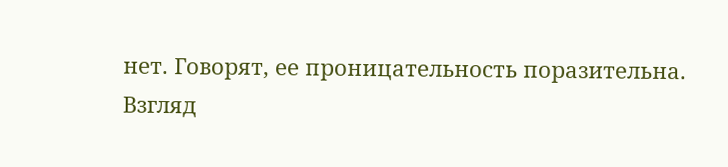нет. Говорят, ее проницательность поразительна.
Взгляд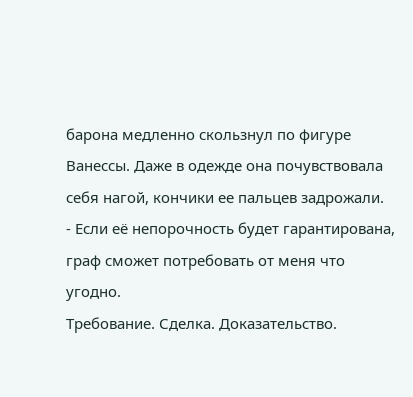барона медленно скользнул по фигуре Ванессы. Даже в одежде она почувствовала себя нагой, кончики ее пальцев задрожали.
- Если её непорочность будет гарантирована, граф сможет потребовать от меня что угодно.
Требование. Сделка. Доказательство.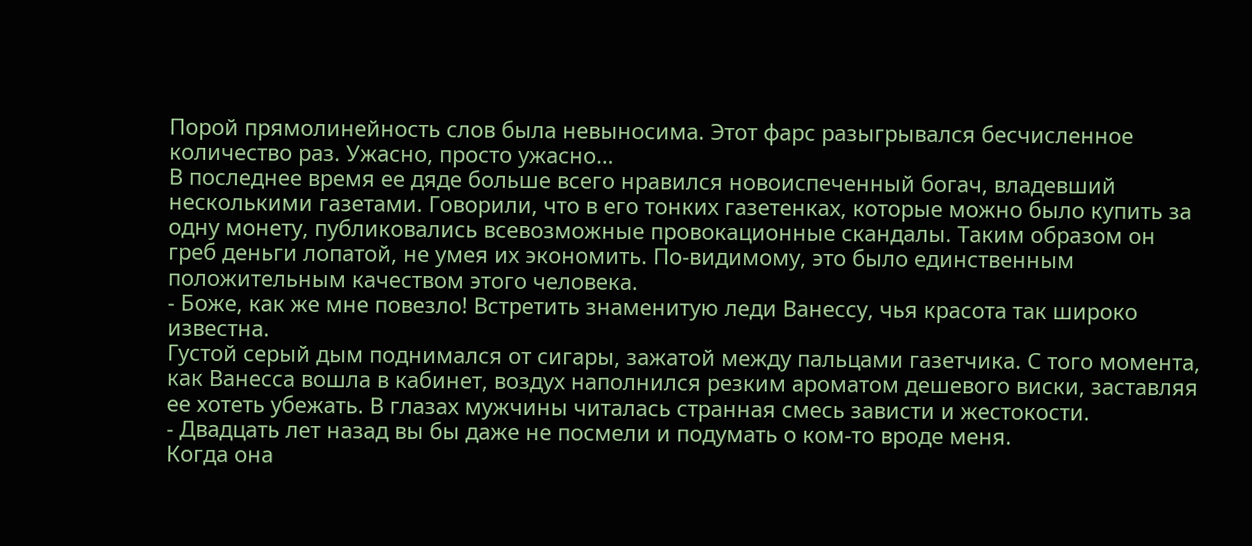Порой прямолинейность слов была невыносима. Этот фарс разыгрывался бесчисленное количество раз. Ужасно, просто ужасно…
В последнее время ее дяде больше всего нравился новоиспеченный богач, владевший несколькими газетами. Говорили, что в его тонких газетенках, которые можно было купить за одну монету, публиковались всевозможные провокационные скандалы. Таким образом он греб деньги лопатой, не умея их экономить. По-видимому, это было единственным положительным качеством этого человека.
- Боже, как же мне повезло! Встретить знаменитую леди Ванессу, чья красота так широко известна.
Густой серый дым поднимался от сигары, зажатой между пальцами газетчика. С того момента, как Ванесса вошла в кабинет, воздух наполнился резким ароматом дешевого виски, заставляя ее хотеть убежать. В глазах мужчины читалась странная смесь зависти и жестокости.
- Двадцать лет назад вы бы даже не посмели и подумать о ком-то вроде меня.
Когда она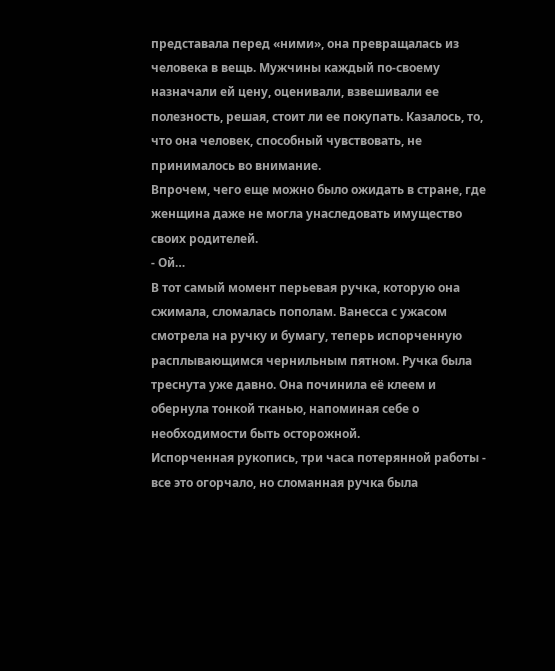представала перед «ними», она превращалась из человека в вещь. Мужчины каждый по-своему назначали ей цену, оценивали, взвешивали ее полезность, решая, стоит ли ее покупать. Казалось, то, что она человек, способный чувствовать, не принималось во внимание.
Впрочем, чего еще можно было ожидать в стране, где женщина даже не могла унаследовать имущество своих родителей.
- Ой…
В тот самый момент перьевая ручка, которую она сжимала, сломалась пополам. Ванесса с ужасом смотрела на ручку и бумагу, теперь испорченную расплывающимся чернильным пятном. Ручка была треснута уже давно. Она починила её клеем и обернула тонкой тканью, напоминая себе о необходимости быть осторожной.
Испорченная рукопись, три часа потерянной работы - все это огорчало, но сломанная ручка была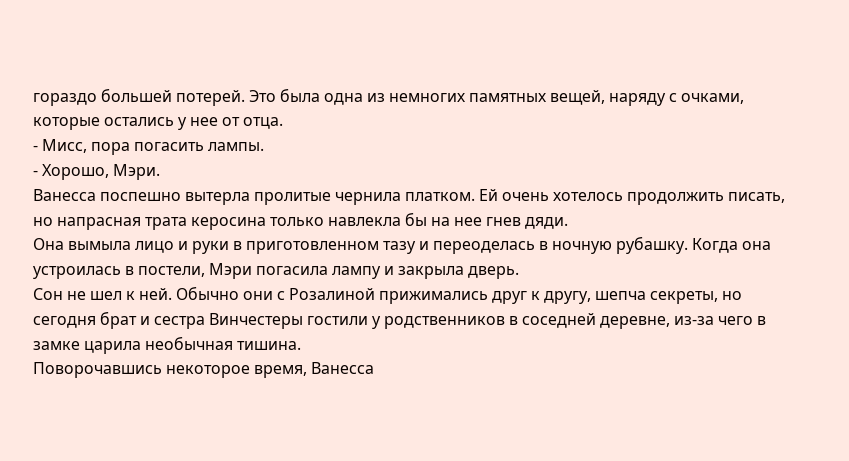гораздо большей потерей. Это была одна из немногих памятных вещей, наряду с очками, которые остались у нее от отца.
- Мисс, пора погасить лампы.
- Хорошо, Мэри.
Ванесса поспешно вытерла пролитые чернила платком. Ей очень хотелось продолжить писать, но напрасная трата керосина только навлекла бы на нее гнев дяди.
Она вымыла лицо и руки в приготовленном тазу и переоделась в ночную рубашку. Когда она устроилась в постели, Мэри погасила лампу и закрыла дверь.
Сон не шел к ней. Обычно они с Розалиной прижимались друг к другу, шепча секреты, но сегодня брат и сестра Винчестеры гостили у родственников в соседней деревне, из-за чего в замке царила необычная тишина.
Поворочавшись некоторое время, Ванесса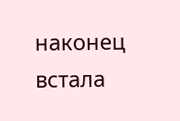наконец встала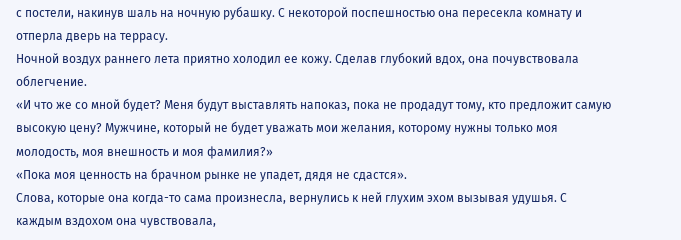с постели, накинув шаль на ночную рубашку. С некоторой поспешностью она пересекла комнату и отперла дверь на террасу.
Ночной воздух раннего лета приятно холодил ее кожу. Сделав глубокий вдох, она почувствовала облегчение.
«И что же со мной будет? Меня будут выставлять напоказ, пока не продадут тому, кто предложит самую высокую цену? Мужчине, который не будет уважать мои желания, которому нужны только моя молодость, моя внешность и моя фамилия?»
«Пока моя ценность на брачном рынке не упадет, дядя не сдастся».
Слова, которые она когда-то сама произнесла, вернулись к ней глухим эхом вызывая удушья. С каждым вздохом она чувствовала,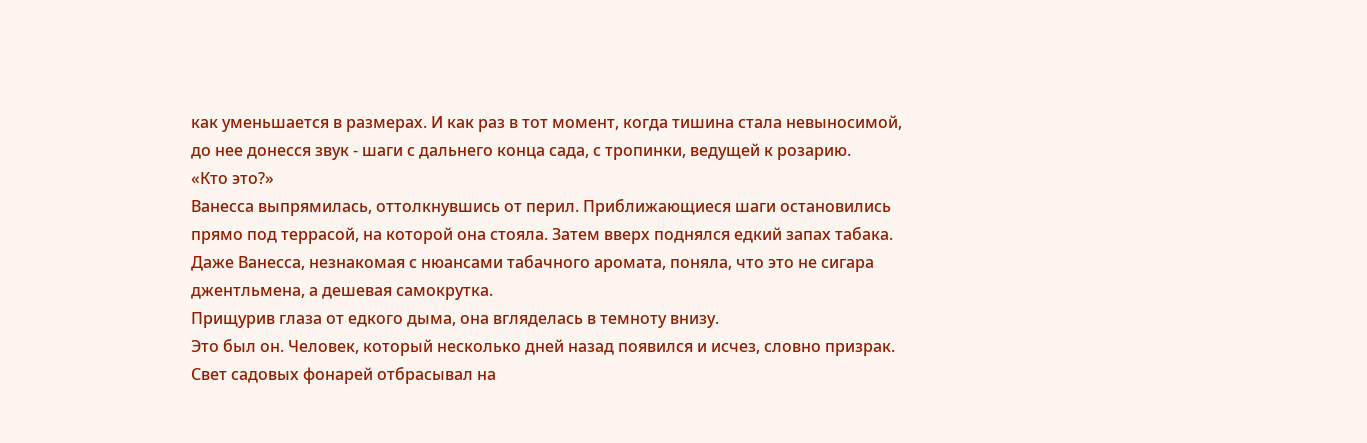как уменьшается в размерах. И как раз в тот момент, когда тишина стала невыносимой, до нее донесся звук - шаги с дальнего конца сада, с тропинки, ведущей к розарию.
«Кто это?»
Ванесса выпрямилась, оттолкнувшись от перил. Приближающиеся шаги остановились прямо под террасой, на которой она стояла. Затем вверх поднялся едкий запах табака. Даже Ванесса, незнакомая с нюансами табачного аромата, поняла, что это не сигара джентльмена, а дешевая самокрутка.
Прищурив глаза от едкого дыма, она вгляделась в темноту внизу.
Это был он. Человек, который несколько дней назад появился и исчез, словно призрак. Свет садовых фонарей отбрасывал на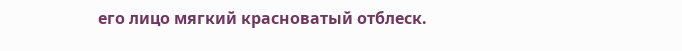его лицо мягкий красноватый отблеск.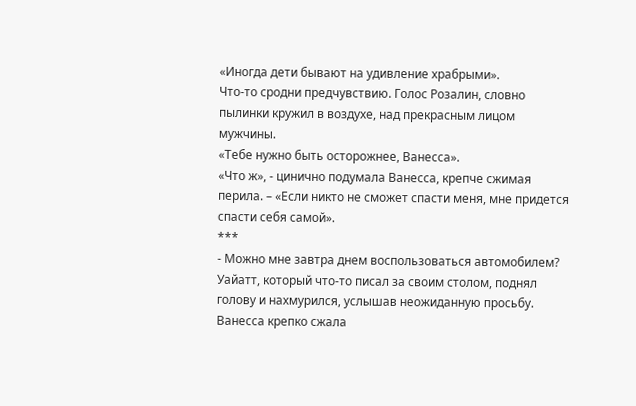«Иногда дети бывают на удивление храбрыми».
Что-то сродни предчувствию. Голос Розалин, словно пылинки кружил в воздухе, над прекрасным лицом мужчины.
«Тебе нужно быть осторожнее, Ванесса».
«Что ж», - цинично подумала Ванесса, крепче сжимая перила. – «Если никто не сможет спасти меня, мне придется спасти себя самой».
***
- Можно мне завтра днем воспользоваться автомобилем?
Уайатт, который что-то писал за своим столом, поднял голову и нахмурился, услышав неожиданную просьбу. Ванесса крепко сжала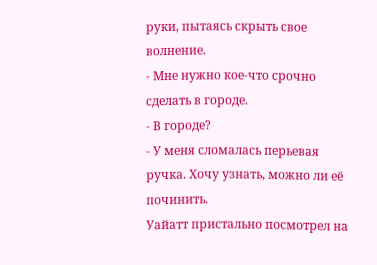руки, пытаясь скрыть свое волнение.
- Мне нужно кое-что срочно сделать в городе.
- В городе?
- У меня сломалась перьевая ручка. Хочу узнать, можно ли её починить.
Уайатт пристально посмотрел на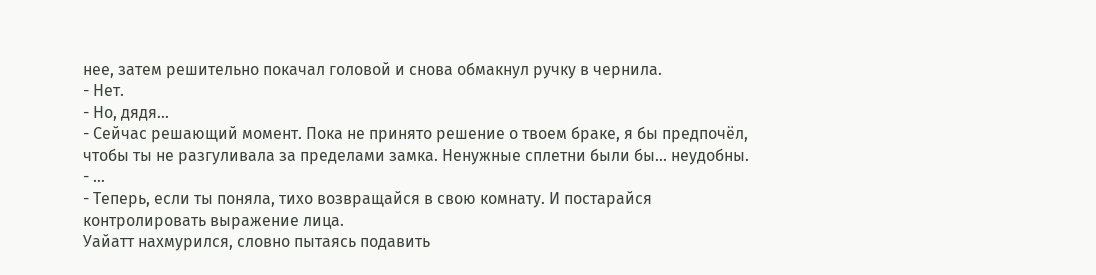нее, затем решительно покачал головой и снова обмакнул ручку в чернила.
- Нет.
- Но, дядя…
- Сейчас решающий момент. Пока не принято решение о твоем браке, я бы предпочёл, чтобы ты не разгуливала за пределами замка. Ненужные сплетни были бы… неудобны.
- …
- Теперь, если ты поняла, тихо возвращайся в свою комнату. И постарайся контролировать выражение лица.
Уайатт нахмурился, словно пытаясь подавить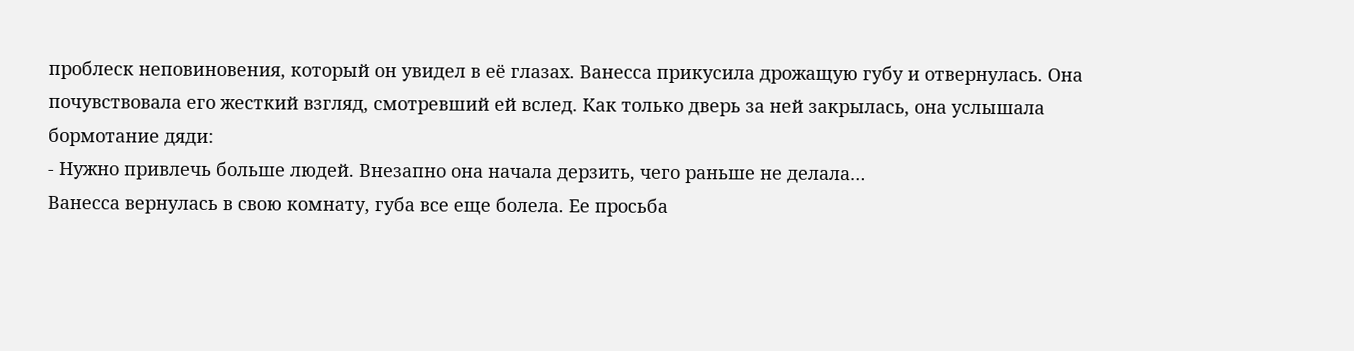проблеск неповиновения, который он увидел в её глазах. Ванесса прикусила дрожащую губу и отвернулась. Она почувствовала его жесткий взгляд, смотревший ей вслед. Как только дверь за ней закрылась, она услышала бормотание дяди:
- Нужно привлечь больше людей. Внезапно она начала дерзить, чего раньше не делала…
Ванесса вернулась в свою комнату, губа все еще болела. Ее просьба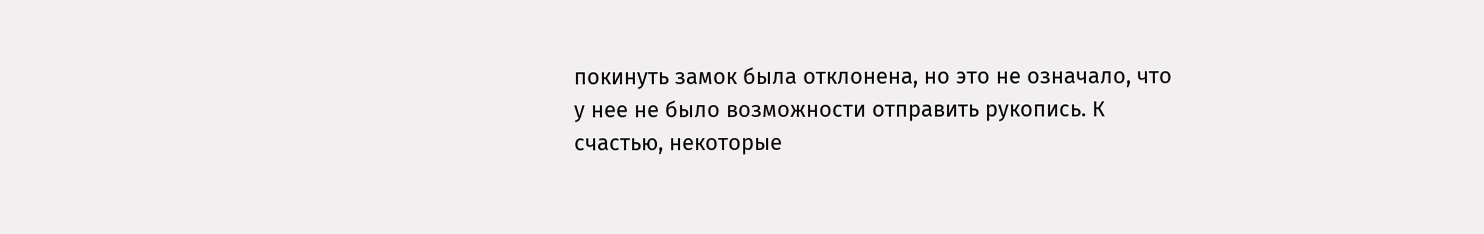покинуть замок была отклонена, но это не означало, что у нее не было возможности отправить рукопись. К счастью, некоторые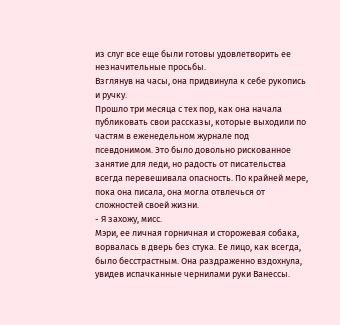из слуг все еще были готовы удовлетворить ее незначительные просьбы.
Взглянув на часы, она придвинула к себе рукопись и ручку.
Прошло три месяца с тех пор, как она начала публиковать свои рассказы, которые выходили по частям в еженедельном журнале под псевдонимом. Это было довольно рискованное занятие для леди, но радость от писательства всегда перевешивала опасность. По крайней мере, пока она писала, она могла отвлечься от сложностей своей жизни.
- Я захожу, мисс.
Мэри, ее личная горничная и сторожевая собака, ворвалась в дверь без стука. Ее лицо, как всегда, было бесстрастным. Она раздраженно вздохнула, увидев испачканные чернилами руки Ванессы.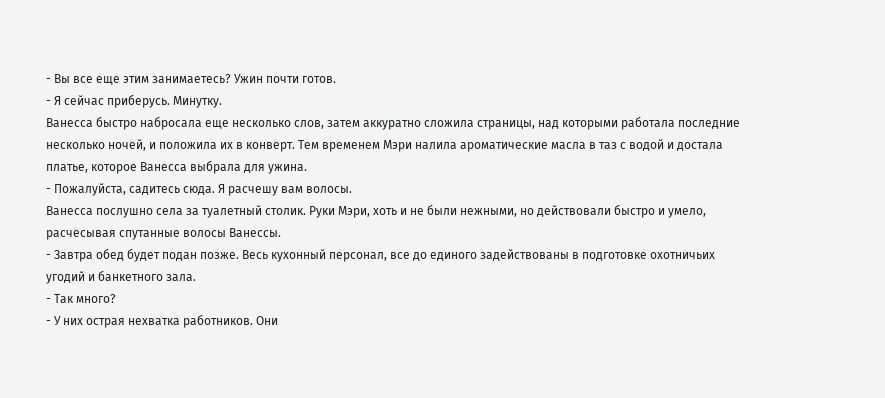- Вы все еще этим занимаетесь? Ужин почти готов.
- Я сейчас приберусь. Минутку.
Ванесса быстро набросала еще несколько слов, затем аккуратно сложила страницы, над которыми работала последние несколько ночей, и положила их в конверт. Тем временем Мэри налила ароматические масла в таз с водой и достала платье, которое Ванесса выбрала для ужина.
- Пожалуйста, садитесь сюда. Я расчешу вам волосы.
Ванесса послушно села за туалетный столик. Руки Мэри, хоть и не были нежными, но действовали быстро и умело, расчесывая спутанные волосы Ванессы.
- Завтра обед будет подан позже. Весь кухонный персонал, все до единого задействованы в подготовке охотничьих угодий и банкетного зала.
- Так много?
- У них острая нехватка работников. Они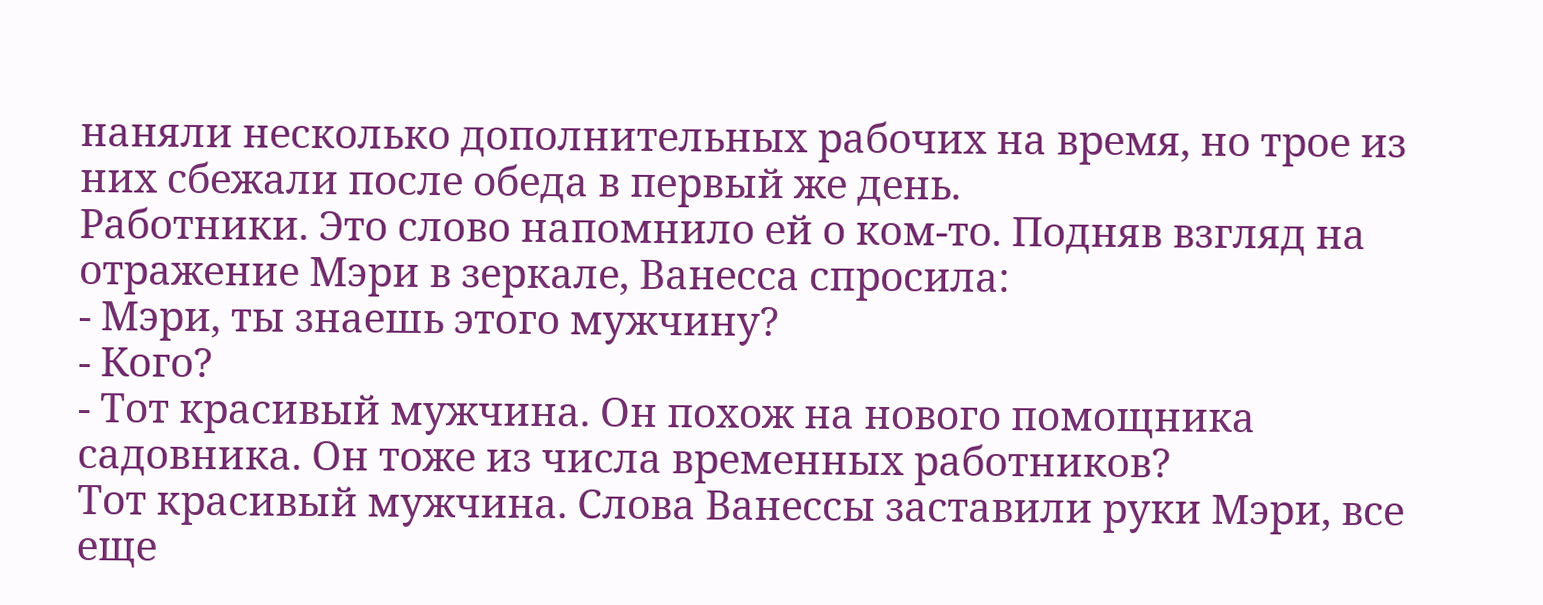наняли несколько дополнительных рабочих на время, но трое из них сбежали после обеда в первый же день.
Работники. Это слово напомнило ей о ком-то. Подняв взгляд на отражение Мэри в зеркале, Ванесса спросила:
- Мэри, ты знаешь этого мужчину?
- Кого?
- Тот красивый мужчина. Он похож на нового помощника садовника. Он тоже из числа временных работников?
Тот красивый мужчина. Слова Ванессы заставили руки Мэри, все еще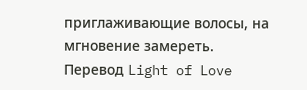приглаживающие волосы, на мгновение замереть.
Перевод Light of Love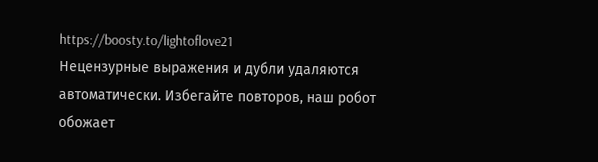https://boosty.to/lightoflove21
Нецензурные выражения и дубли удаляются автоматически. Избегайте повторов, наш робот обожает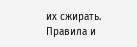их сжирать. Правила и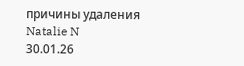причины удаления
Natalie N
30.01.26